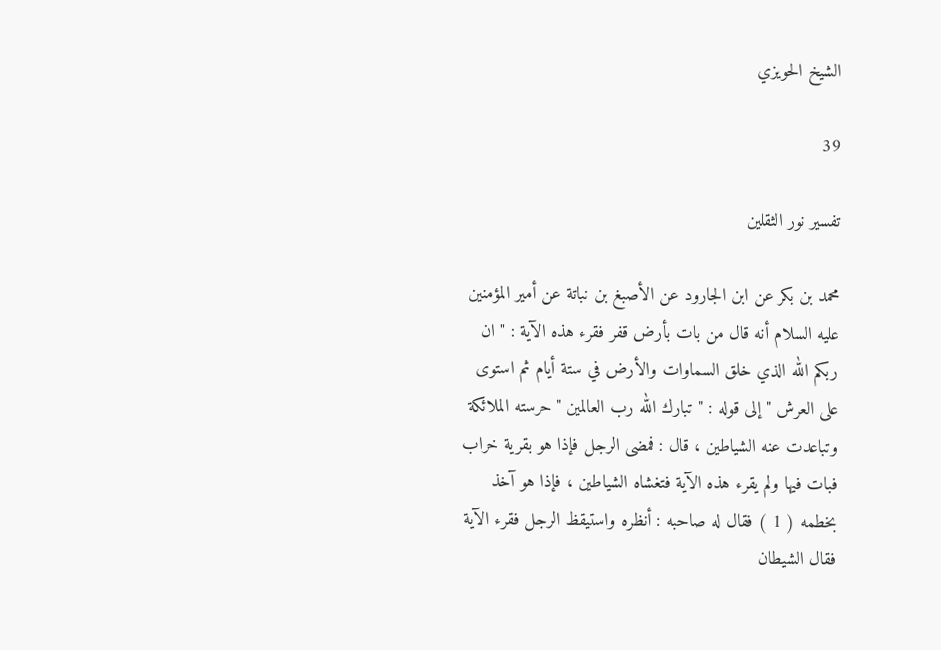الشيخ الحويزي

39

تفسير نور الثقلين

محمد بن بكر عن ابن الجارود عن الأصبغ بن نباتة عن أمير المؤمنين عليه السلام أنه قال من بات بأرض قفر فقرء هذه الآية : " ان ربكم الله الذي خلق السماوات والأرض في ستة أيام ثم استوى على العرش " إلى قوله : " تبارك الله رب العالمين " حرسته الملائكة وتباعدت عنه الشياطين ، قال : فمضى الرجل فإذا هو بقرية خراب فبات فيها ولم يقرء هذه الآية فتغشاه الشياطين ، فإذا هو آخذ بخطمه ( 1 ) فقال له صاحبه : أنظره واستيقظ الرجل فقرء الآية فقال الشيطان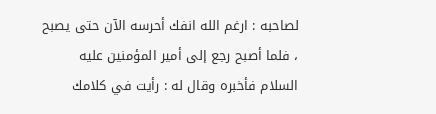لصاحبه : ارغم الله انفك أحرسه الآن حتى يصبح ، فلما أصبح رجع إلى أمير المؤمنين عليه السلام فأخبره وقال له : رأيت في كلامك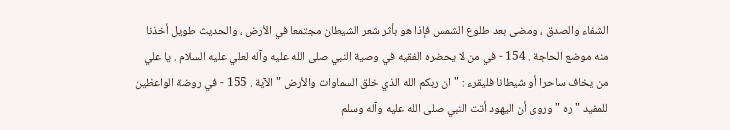الشفاء والصدق ، ومضى بعد طلوع الشمس فإذا هو بأثر شعر الشيطان مجتمعا في الأرض ، والحديث طويل أخذنا منه موضع الحاجة . 154 - في من لا يحضره الفقيه في وصية النبي صلى الله عليه وآله لعلي عليه السلام . يا علي من يخاف ساحرا أو شيطانا فليقرء : " ان ربكم الله الذي خلق السماوات والأرض " الآية . 155 - في روضة الواعظين للمفيد " ره " وروى أن اليهود أتت النبي صلى الله عليه وآله وسلم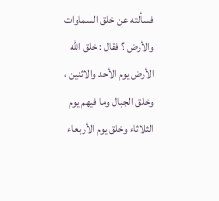فسألته عن خلق السماوات والأرض ؟ فقال : خلق الله الأرض يوم الأحد والاثنين ، وخلق الجبال وما فيهم يوم الثلاثاء وخلق يوم الأربعاء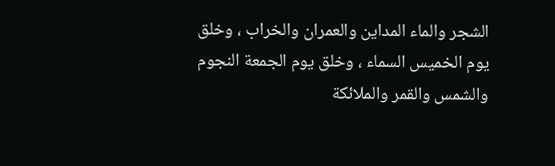الشجر والماء المداين والعمران والخراب ، وخلق يوم الخميس السماء ، وخلق يوم الجمعة النجوم والشمس والقمر والملائكة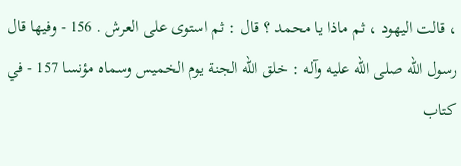، قالت اليهود ، ثم ماذا يا محمد ؟ قال : ثم استوى على العرش . 156 - وفيها قال رسول الله صلى الله عليه وآله : خلق الله الجنة يوم الخميس وسماه مؤنسا 157 - في كتاب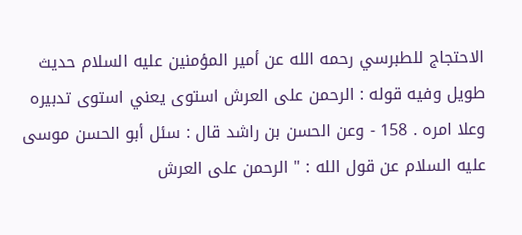الاحتجاج للطبرسي رحمه الله عن أمير المؤمنين عليه السلام حديث طويل وفيه قوله : الرحمن على العرش استوى يعني استوى تدبيره وعلا امره . 158 - وعن الحسن بن راشد قال : سئل أبو الحسن موسى عليه السلام عن قول الله : " الرحمن على العرش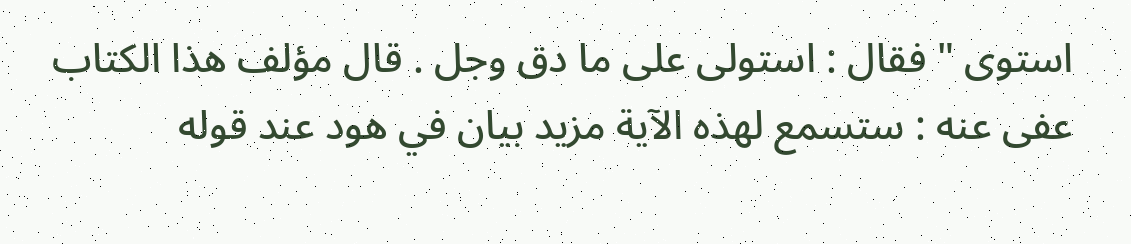استوى " فقال : استولى على ما دق وجل . قال مؤلف هذا الكتاب عفى عنه : ستسمع لهذه الآية مزيد بيان في هود عند قوله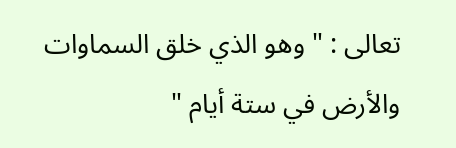تعالى : " وهو الذي خلق السماوات والأرض في ستة أيام "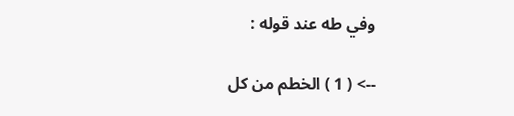وفي طه عند قوله :

--> ( 1 ) الخطم من كل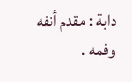دابة : مقدم أنفه وفمه .